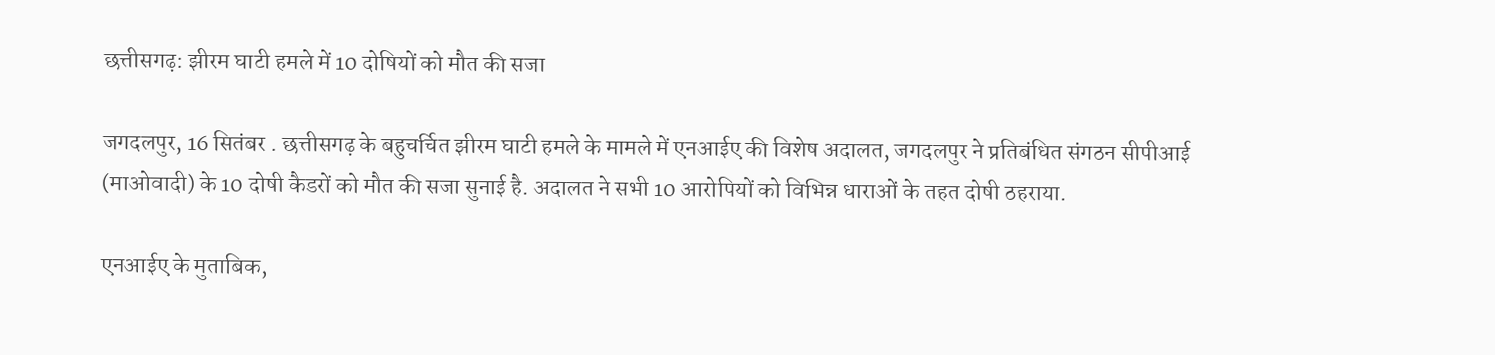छत्तीसगढ़: झीरम घाटी हमले में 10 दोषियों को मौत की सजा

जगदलपुर, 16 सितंबर . छत्तीसगढ़ के बहुचर्चित झीरम घाटी हमले के मामले में एनआईए की विशेष अदालत, जगदलपुर ने प्रतिबंधित संगठन सीपीआई (माओवादी) के 10 दोषी कैडरों को मौत की सजा सुनाई है. अदालत ने सभी 10 आरोपियों को विभिन्न धाराओं के तहत दोषी ठहराया.

एनआईए के मुताबिक,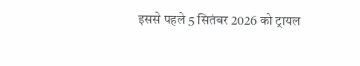इससे पहले 5 सितंबर 2026 को ट्रायल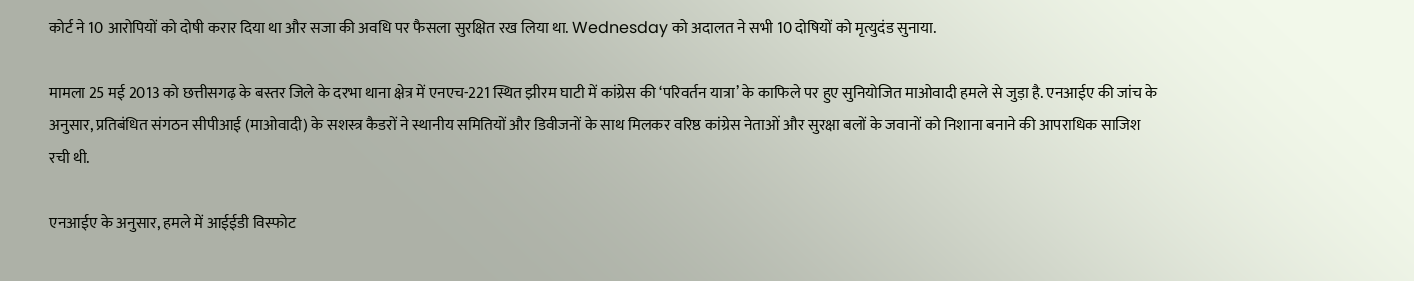कोर्ट ने 10 आरोपियों को दोषी करार दिया था और सजा की अवधि पर फैसला सुरक्षित रख लिया था. Wednesday को अदालत ने सभी 10 दोषियों को मृत्युदंड सुनाया.

मामला 25 मई 2013 को छत्तीसगढ़ के बस्तर जिले के दरभा थाना क्षेत्र में एनएच-221 स्थित झीरम घाटी में कांग्रेस की ‘परिवर्तन यात्रा’ के काफिले पर हुए सुनियोजित माओवादी हमले से जुड़ा है. एनआईए की जांच के अनुसार, प्रतिबंधित संगठन सीपीआई (माओवादी) के सशस्त्र कैडरों ने स्थानीय समितियों और डिवीजनों के साथ मिलकर वरिष्ठ कांग्रेस नेताओं और सुरक्षा बलों के जवानों को निशाना बनाने की आपराधिक साजिश रची थी.

एनआईए के अनुसार, हमले में आईईडी विस्फोट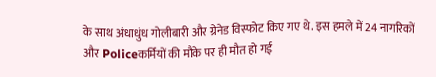के साथ अंधाधुंध गोलीबारी और ग्रेनेड विस्फोट किए गए थे. इस हमले में 24 नागरिकों और Policeकर्मियों की मौके पर ही मौत हो गई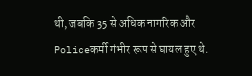थी, जबकि 35 से अधिक नागरिक और Policeकर्मी गंभीर रूप से घायल हुए थे.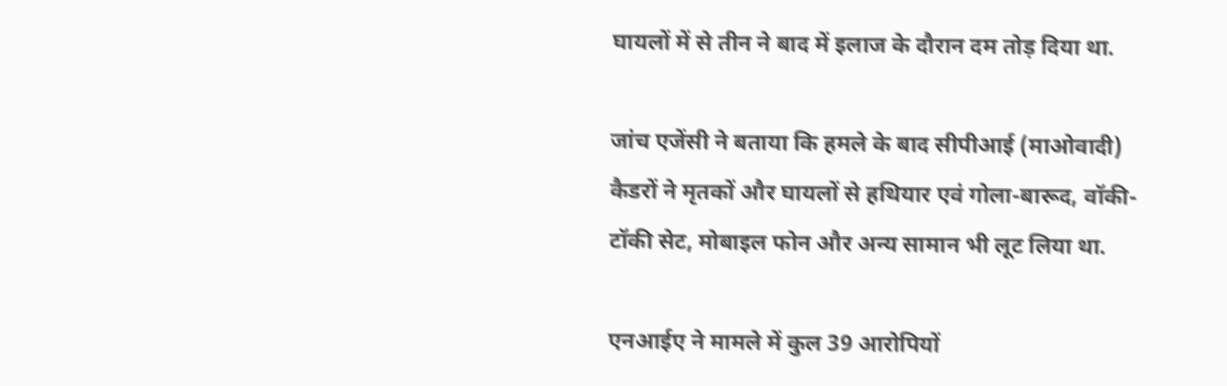घायलों में से तीन ने बाद में इलाज के दौरान दम तोड़ दिया था.

जांच एजेंसी ने बताया कि हमले के बाद सीपीआई (माओवादी) कैडरों ने मृतकों और घायलों से हथियार एवं गोला-बारूद, वॉकी-टॉकी सेट, मोबाइल फोन और अन्य सामान भी लूट लिया था.

एनआईए ने मामले में कुल 39 आरोपियों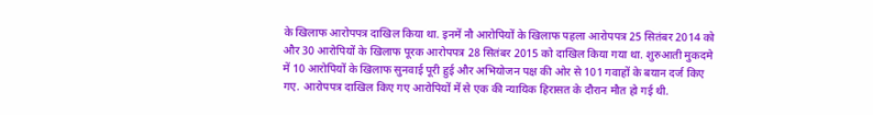के खिलाफ आरोपपत्र दाखिल किया था. इनमें नौ आरोपियों के खिलाफ पहला आरोपपत्र 25 सितंबर 2014 को और 30 आरोपियों के खिलाफ पूरक आरोपपत्र 28 सितंबर 2015 को दाखिल किया गया था. शुरुआती मुकदमे में 10 आरोपियों के खिलाफ सुनवाई पूरी हुई और अभियोजन पक्ष की ओर से 101 गवाहों के बयान दर्ज किए गए. आरोपपत्र दाखिल किए गए आरोपियों में से एक की न्यायिक हिरासत के दौरान मौत हो गई थी.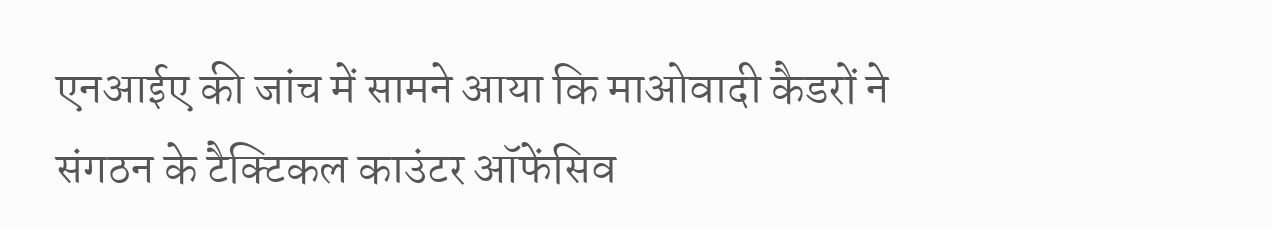एनआईए की जांच में सामने आया कि माओवादी कैडरों ने संगठन के टैक्टिकल काउंटर ऑफेंसिव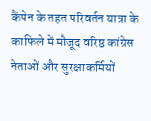कैंपेन के तहत परिवर्तन यात्रा के काफिले में मौजूद वरिष्ठ कांग्रेस नेताओं और सुरक्षाकर्मियों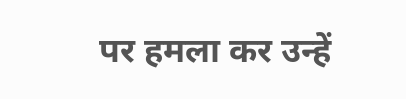पर हमला कर उन्हें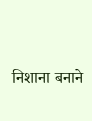निशाना बनाने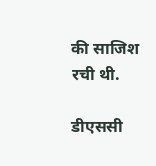की साजिश रची थी.

डीएससी